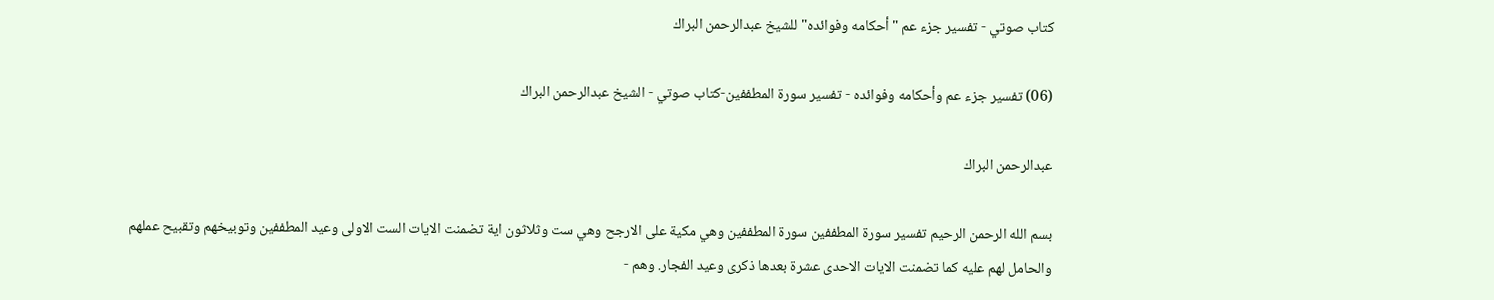كتاب صوتي - تفسير جزء عم "أحكامه وفوائده" للشيخ عبدالرحمن البراك

(06) تفسير جزء عم وأحكامه وفوائده - تفسير سورة المطففين-كتاب صوتي - الشيخ عبدالرحمن البراك

عبدالرحمن البراك

بسم الله الرحمن الرحيم تفسير سورة المطففين سورة المطففين وهي مكية على الارجح وهي ست وثلاثون اية تضمنت الايات الست الاولى وعيد المطففين وتوبيخهم وتقبيح عملهم والحامل لهم عليه كما تضمنت الايات الاحدى عشرة بعدها ذكرى وعيد الفجار. وهم -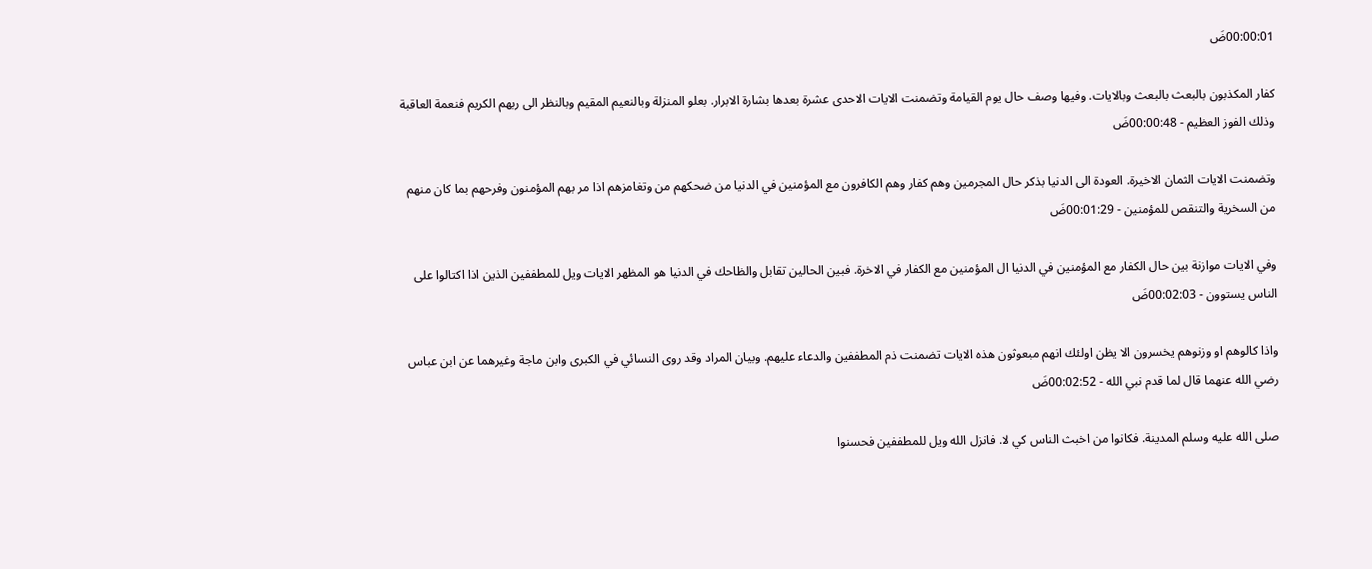00:00:01ضَ

كفار المكذبون بالبعث بالبعث وبالايات. وفيها وصف حال يوم القيامة وتضمنت الايات الاحدى عشرة بعدها بشارة الابرار. بعلو المنزلة وبالنعيم المقيم وبالنظر الى ربهم الكريم فنعمة العاقبة وذلك الفوز العظيم - 00:00:48ضَ

وتضمنت الايات الثمان الاخيرة. العودة الى الدنيا بذكر حال المجرمين وهم كفار وهم الكافرون مع المؤمنين في الدنيا من ضحكهم من وتغامزهم اذا مر بهم المؤمنون وفرحهم بما كان منهم من السخرية والتنقص للمؤمنين - 00:01:29ضَ

وفي الايات موازنة بين حال الكفار مع المؤمنين في الدنيا ال المؤمنين مع الكفار في الاخرة. فبين الحالين تقابل والظاحك في الدنيا هو المظهر الايات ويل للمطففين الذين اذا اكتالوا على الناس يستوون - 00:02:03ضَ

واذا كالوهم او وزنوهم يخسرون الا يظن اولئك انهم مبعوثون هذه الايات تضمنت ذم المطففين والدعاء عليهم. وبيان المراد وقد روى النسائي في الكبرى وابن ماجة وغيرهما عن ابن عباس رضي الله عنهما قال لما قدم نبي الله - 00:02:52ضَ

صلى الله عليه وسلم المدينة. فكانوا من اخبث الناس كي لا. فانزل الله ويل للمطففين فحسنوا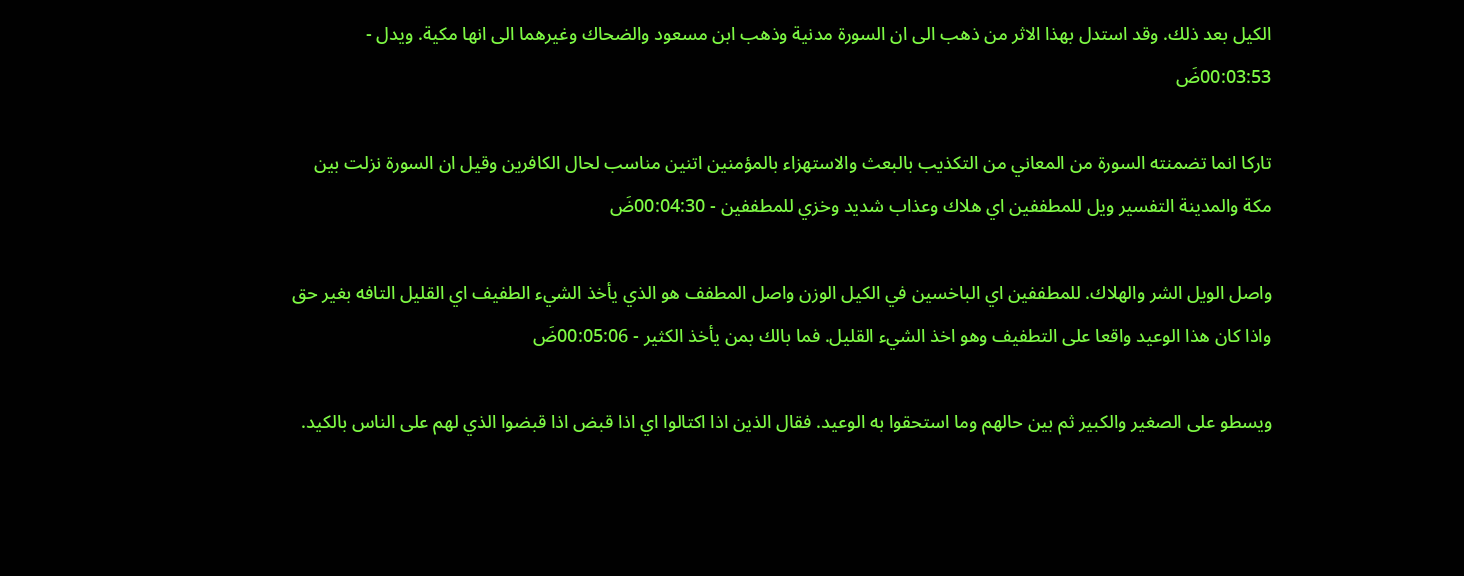الكيل بعد ذلك. وقد استدل بهذا الاثر من ذهب الى ان السورة مدنية وذهب ابن مسعود والضحاك وغيرهما الى انها مكية. ويدل - 00:03:53ضَ

تاركا انما تضمنته السورة من المعاني من التكذيب بالبعث والاستهزاء بالمؤمنين اتنين مناسب لحال الكافرين وقيل ان السورة نزلت بين مكة والمدينة التفسير ويل للمطففين اي هلاك وعذاب شديد وخزي للمطففين - 00:04:30ضَ

واصل الويل الشر والهلاك. للمطففين اي الباخسين في الكيل الوزن واصل المطفف هو الذي يأخذ الشيء الطفيف اي القليل التافه بغير حق واذا كان هذا الوعيد واقعا على التطفيف وهو اخذ الشيء القليل. فما بالك بمن يأخذ الكثير - 00:05:06ضَ

ويسطو على الصغير والكبير ثم بين حالهم وما استحقوا به الوعيد. فقال الذين اذا اكتالوا اي اذا قبض اذا قبضوا الذي لهم على الناس بالكيد.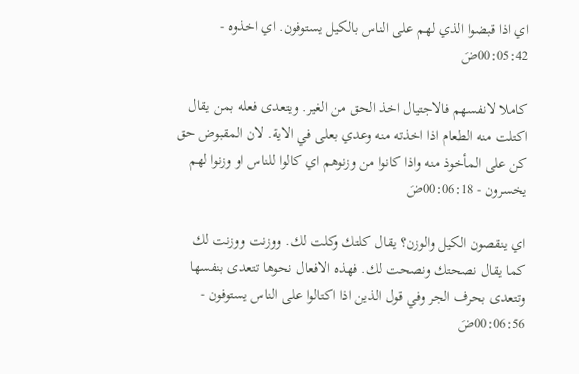اي اذا قبضوا الذي لهم على الناس بالكيل يستوفون. اي اخذوه - 00:05:42ضَ

كاملا لانفسهم فالاجتيال اخذ الحق من الغير. ويتعدى فعله بمن يقال اكتلت منه الطعام اذا اخذته منه وعدي بعلى في الاية. لان المقبوض حق كن على المأخوذ منه واذا كانوا من وزنوهم اي كالوا للناس او وزنوا لهم يخسرون - 00:06:18ضَ

اي ينقصون الكيل والوزن؟ يقال كلتك وكلت لك. ووزنت ووزنت لك كما يقال نصحتك ونصحت لك. فهذه الافعال نحوها تتعدى بنفسها وتتعدى بحرف الجر وفي قول الذين اذا اكتالوا على الناس يستوفون - 00:06:56ضَ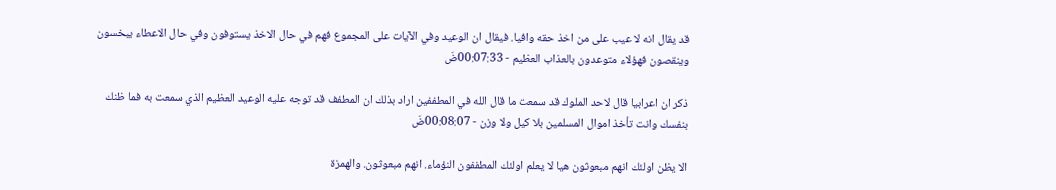قد يقال انه لا عيب على من اخذ حقه وافيا. فيقال ان الوعيد وفي الآيات على المجموع فهم في حال الاخذ يستوفون وفي حال الاعطاء يبخسون وينقصون فهؤلاء متوعدون بالعذاب العظيم - 00:07:33ضَ

ذكر ان اعرابيا قال لاحد الملوك قد سمعت ما قال الله في المطففين اراد بذلك ان المطفف قد توجه عليه الوعيد العظيم الذي سمعت به فما ظنك بنفسك وانت تأخذ اموال المسلمين بلا كيل ولا وزن - 00:08:07ضَ

الا يظن اولئك انهم مبعوثون هيا لا يعلم اولئك المطففون النؤماء. انهم مبعوثون. والهمزة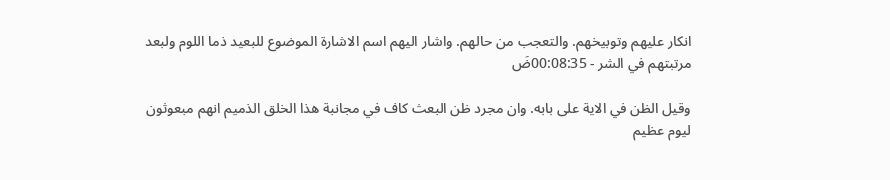انكار عليهم وتوبيخهم. والتعجب من حالهم. واشار اليهم اسم الاشارة الموضوع للبعيد ذما اللوم ولبعد مرتبتهم في الشر - 00:08:35ضَ

وقيل الظن في الاية على بابه. وان مجرد ظن البعث كاف في مجانبة هذا الخلق الذميم انهم مبعوثون ليوم عظيم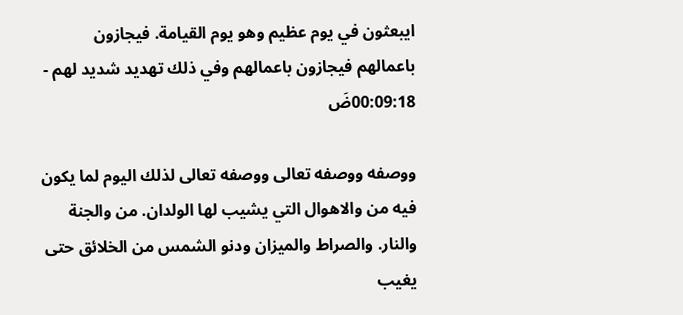ايبعثون في يوم عظيم وهو يوم القيامة. فيجازون باعمالهم فيجازون باعمالهم وفي ذلك تهديد شديد لهم - 00:09:18ضَ

ووصفه ووصفه تعالى ووصفه تعالى لذلك اليوم لما يكون فيه من والاهوال التي يشيب لها الولدان. من والجنة والنار. والصراط والميزان ودنو الشمس من الخلائق حتى يغيب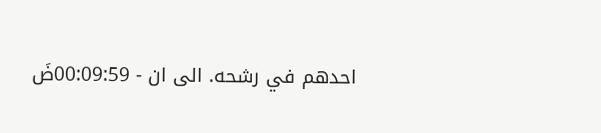احدهم في رشحه. الى ان - 00:09:59ضَ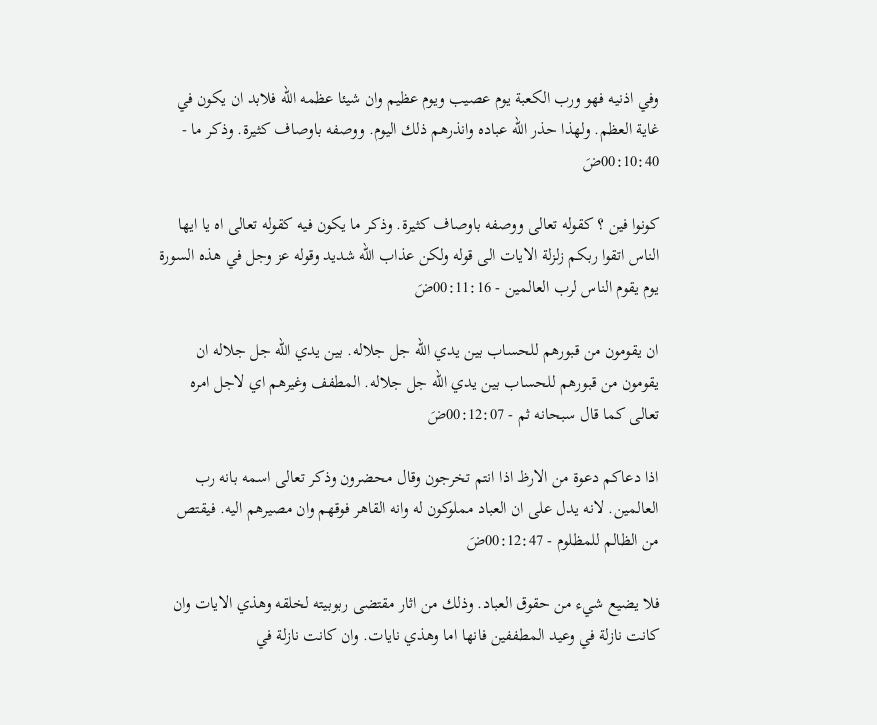وفي اذنيه فهو ورب الكعبة يوم عصيب ويوم عظيم وان شيئا عظمه الله فلابد ان يكون في غاية العظم. ولهذا حذر الله عباده وانذرهم ذلك اليوم. ووصفه باوصاف كثيرة. وذكر ما - 00:10:40ضَ

كونوا فين ؟ كقوله تعالى ووصفه باوصاف كثيرة. وذكر ما يكون فيه كقوله تعالى اه يا ايها الناس اتقوا ربكم زلزلة الايات الى قوله ولكن عذاب الله شديد وقوله عز وجل في هذه السورة يوم يقوم الناس لرب العالمين - 00:11:16ضَ

ان يقومون من قبورهم للحساب بين يدي الله جل جلاله. بين يدي الله جل جلاله ان يقومون من قبورهم للحساب بين يدي الله جل جلاله. المطفف وغيرهم اي لاجل امره تعالى كما قال سبحانه ثم - 00:12:07ضَ

اذا دعاكم دعوة من الارظ اذا انتم تخرجون وقال محضرون وذكر تعالى اسمه بانه رب العالمين. لانه يدل على ان العباد مملوكون له وانه القاهر فوقهم وان مصيرهم اليه. فيقتص من الظالم للمظلوم - 00:12:47ضَ

فلا يضيع شيء من حقوق العباد. وذلك من اثار مقتضى ربوبيته لخلقه وهذي الايات وان كانت نازلة في وعيد المطففين فانها اما وهذي نايات. وان كانت نازلة في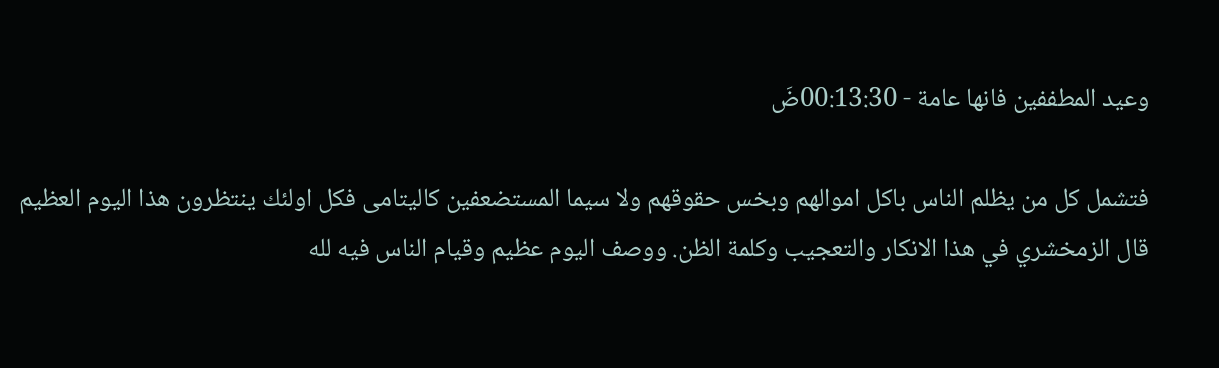وعيد المطففين فانها عامة - 00:13:30ضَ

فتشمل كل من يظلم الناس باكل اموالهم وبخس حقوقهم ولا سيما المستضعفين كاليتامى فكل اولئك ينتظرون هذا اليوم العظيم قال الزمخشري في هذا الانكار والتعجيب وكلمة الظن. ووصف اليوم عظيم وقيام الناس فيه لله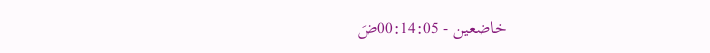خاضعين - 00:14:05ضَ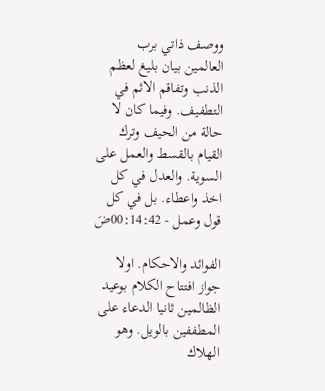ووصف ذاتي برب العالمين بيان بليغ لعظم الذنب وتفاقم الاثم في التطفيف. وفيما كان لا حالة من الحيف وترك القيام بالقسط والعمل على السوية. والعدل في كل اخذ واعطاء. بل في كل قول وعمل - 00:14:42ضَ

الفوائد والاحكام. اولا جواز افتتاح الكلام بوعيد الظالمين ثانيا الدعاء على المطففين بالويل. وهو الهلاك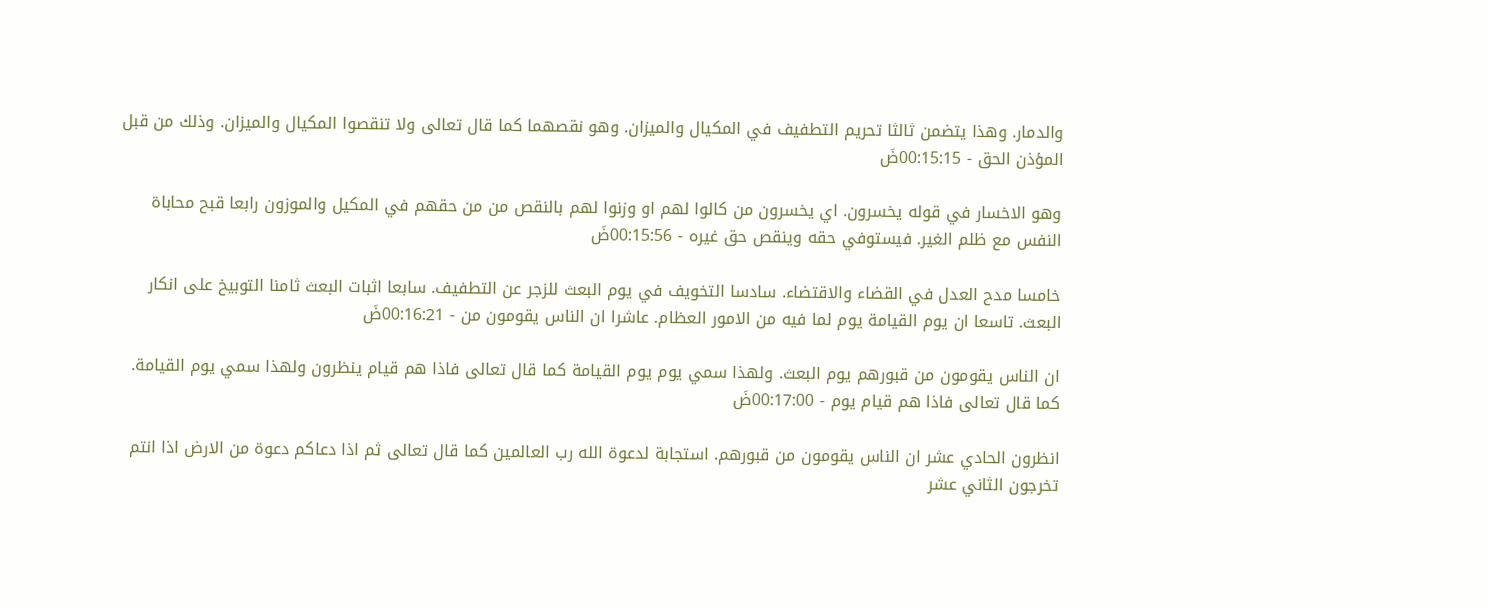والدمار. وهذا يتضمن ثالثا تحريم التطفيف في المكيال والميزان. وهو نقصهما كما قال تعالى ولا تنقصوا المكيال والميزان. وذلك من قبل المؤذن الحق - 00:15:15ضَ

وهو الاخسار في قوله يخسرون. اي يخسرون من كالوا لهم او وزنوا لهم بالنقص من من حقهم في المكيل والموزون رابعا قبح محاباة النفس مع ظلم الغير. فيستوفي حقه وينقص حق غيره - 00:15:56ضَ

خامسا مدح العدل في القضاء والاقتضاء. سادسا التخويف في يوم البعث للزجر عن التطفيف. سابعا اثبات البعث ثامنا التوبيخ على انكار البعث. تاسعا ان يوم القيامة يوم لما فيه من الامور العظام. عاشرا ان الناس يقومون من - 00:16:21ضَ

ان الناس يقومون من قبورهم يوم البعث. ولهذا سمي يوم يوم القيامة كما قال تعالى فاذا هم قيام ينظرون ولهذا سمي يوم القيامة. كما قال تعالى فاذا هم قيام يوم - 00:17:00ضَ

انظرون الحادي عشر ان الناس يقومون من قبورهم. استجابة لدعوة الله رب العالمين كما قال تعالى ثم اذا دعاكم دعوة من الارض اذا انتم تخرجون الثاني عشر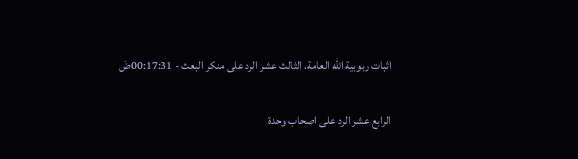اثبات ربوبية الله العامة. الثالث عشر الرد على منكر البعث - 00:17:31ضَ

الرابع عشر الرد على اصحاب وحدة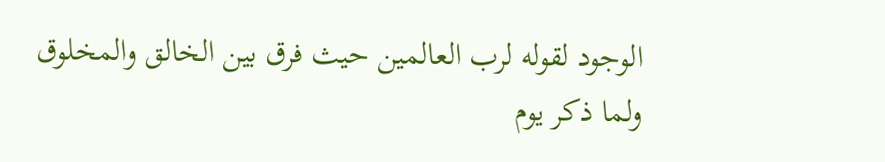الوجود لقوله لرب العالمين حيث فرق بين الخالق والمخلوق ولما ذكر يوم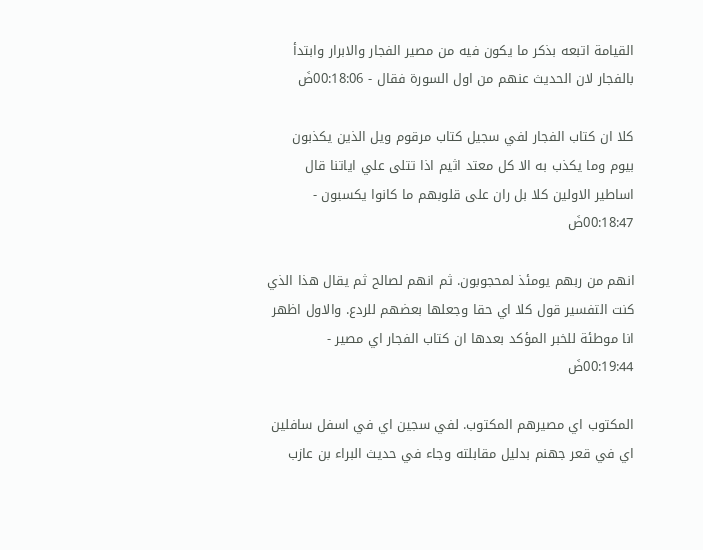القيامة اتبعه بذكر ما يكون فيه من مصير الفجار والابرار وابتدأ بالفجار لان الحديث عنهم من اول السورة فقال - 00:18:06ضَ

كلا ان كتاب الفجار لفي سجيل كتاب مرقوم ويل الذين يكذبون بيوم وما يكذب به الا كل معتد اثيم اذا تتلى علي اياتنا قال اساطير الاولين كلا بل ران على قلوبهم ما كانوا يكسبون - 00:18:47ضَ

انهم من ربهم يومئذ لمحجوبون. ثم انهم لصالح ثم يقال هذا الذي كنت التفسير قول كلا اي حقا وجعلها بعضهم للردع. والاول اظهر انا موطئة للخبر المؤكد بعدها ان كتاب الفجار اي مصير - 00:19:44ضَ

المكتوب اي مصيرهم المكتوب. لفي سجين اي في اسفل سافلين اي في قعر جهنم بدليل مقابلته وجاء في حديث البراء بن عازب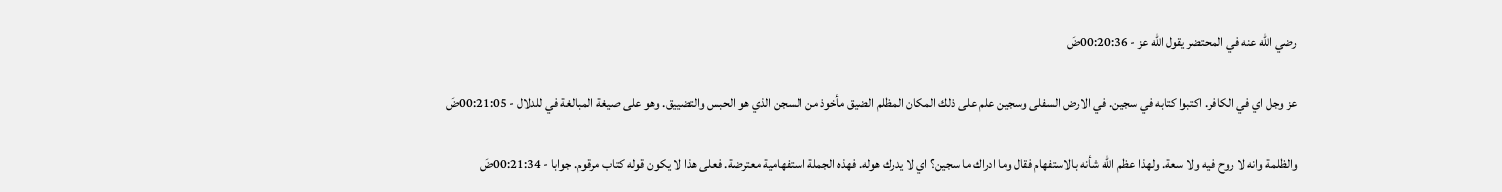رضي الله عنه في المحتضر يقول الله عز - 00:20:36ضَ

عز وجل اي في الكافر. اكتبوا كتابه في سجين. في الارض السفلى وسجين علم على ذلك المكان المظلم الضيق مأخوذ من السجن الذي هو الحبس والتضييق. وهو على صيغة المبالغة في للدلال - 00:21:05ضَ

والظلمة وانه لا روح فيه ولا سعة. ولهذا عظم الله شأنه بالاستفهام فقال وما ادراك ما سجين؟ اي لا يدرك هوله. فهذه الجملة استفهامية معترضة. فعلى هذا لا يكون قوله كتاب مرقوم. جوابا - 00:21:34ضَ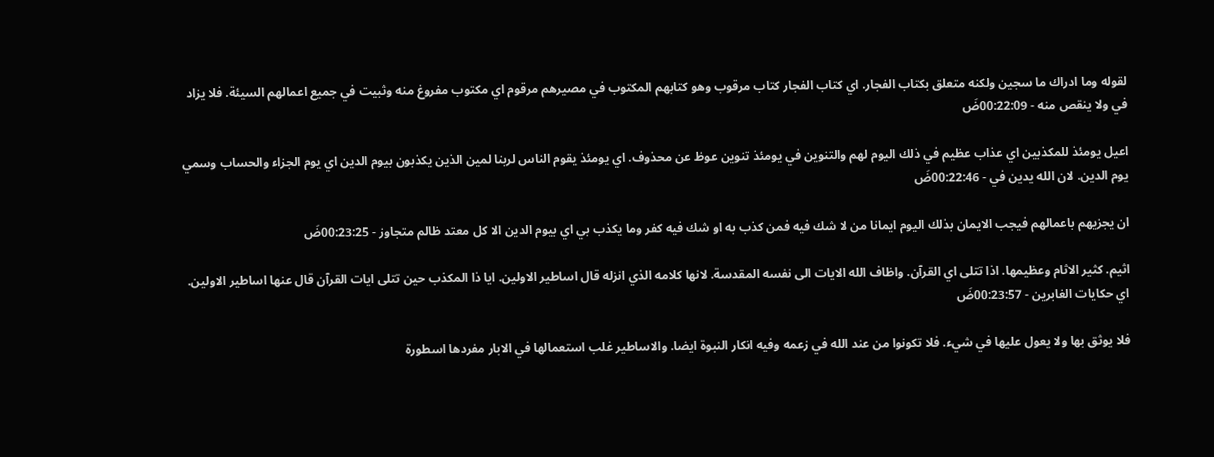لقوله وما ادراك ما سجين ولكنه متعلق بكتاب الفجار. اي كتاب الفجار كتاب مرقوب وهو كتابهم المكتوب في مصيرهم مرقوم اي مكتوب مفروغ منه وثبيت في جميع اعمالهم السيئة. فلا يزاد في ولا ينقص منه - 00:22:09ضَ

اعيل يومئذ للمكذبين اي عذاب عظيم في ذلك اليوم لهم والتنوين في يومئذ تنوين عوظ عن محذوف. اي يومئذ يقوم الناس لربنا لمين الذين يكذبون بيوم الدين اي يوم الجزاء والحساب وسمي يوم الدين. لان الله يدين في - 00:22:46ضَ

ان يجزيهم باعمالهم فيجب الايمان بذلك اليوم ايمانا من لا شك فيه فمن كذب به او شك فيه كفر وما يكذب بي اي بيوم الدين الا كل معتد ظالم متجاوز - 00:23:25ضَ

اثيم. كثير الاثام وعظيمها. اذا تتلى اي القرآن. واظاف الله الايات الى نفسه المقدسة. لانها كلامه الذي انزله قال اساطير الاولين. ايا ذا المكذب حين تتلى ايات القرآن قال عنها اساطير الاولين. اي حكايات الغابرين - 00:23:57ضَ

فلا يوثق بها ولا يعول عليها في شيء. فلا تكونوا من عند الله في زعمه وفيه انكار النبوة ايضا. والاساطير غلب استعمالها في الابار مفردها اسطورة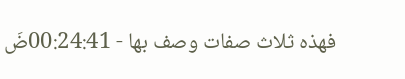فهذه ثلاث صفات وصف بها - 00:24:41ضَ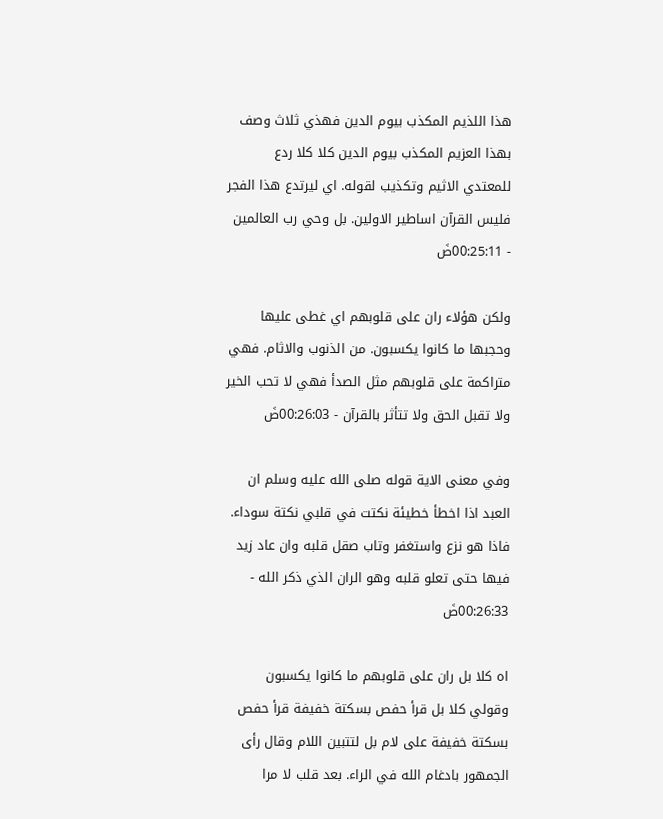هذا اللذيم المكذب بيوم الدين فهذي ثلاث وصف بهذا العزيم المكذب بيوم الدين كلا كلا ردع للمعتدي الاثيم وتكذيب لقوله. اي ليرتدع هذا الفجر فليس القرآن اساطير الاولين. بل وحي رب العالمين - 00:25:11ضَ

ولكن هؤلاء ران على قلوبهم اي غطى عليها وحجبها ما كانوا يكسبون. من الذنوب والاثام. فهي متراكمة على قلوبهم مثل الصدأ فهي لا تحب الخير ولا تقبل الحق ولا تتأثر بالقرآن - 00:26:03ضَ

وفي معنى الاية قوله صلى الله عليه وسلم ان العبد اذا اخطأ خطيئة نكتت في قلبي نكتة سوداء. فاذا هو نزع واستغفر وتاب صقل قلبه وان عاد زيد فيها حتى تعلو قلبه وهو الران الذي ذكر الله - 00:26:33ضَ

اه كلا بل ران على قلوبهم ما كانوا يكسبون وقولي كلا بل قرأ حفص بسكتة خفيفة قرأ حفص بسكتة خفيفة على لام بل لتتبين اللام وقال رأى الجمهور بادغام الله في الراء. بعد قلب لا مرا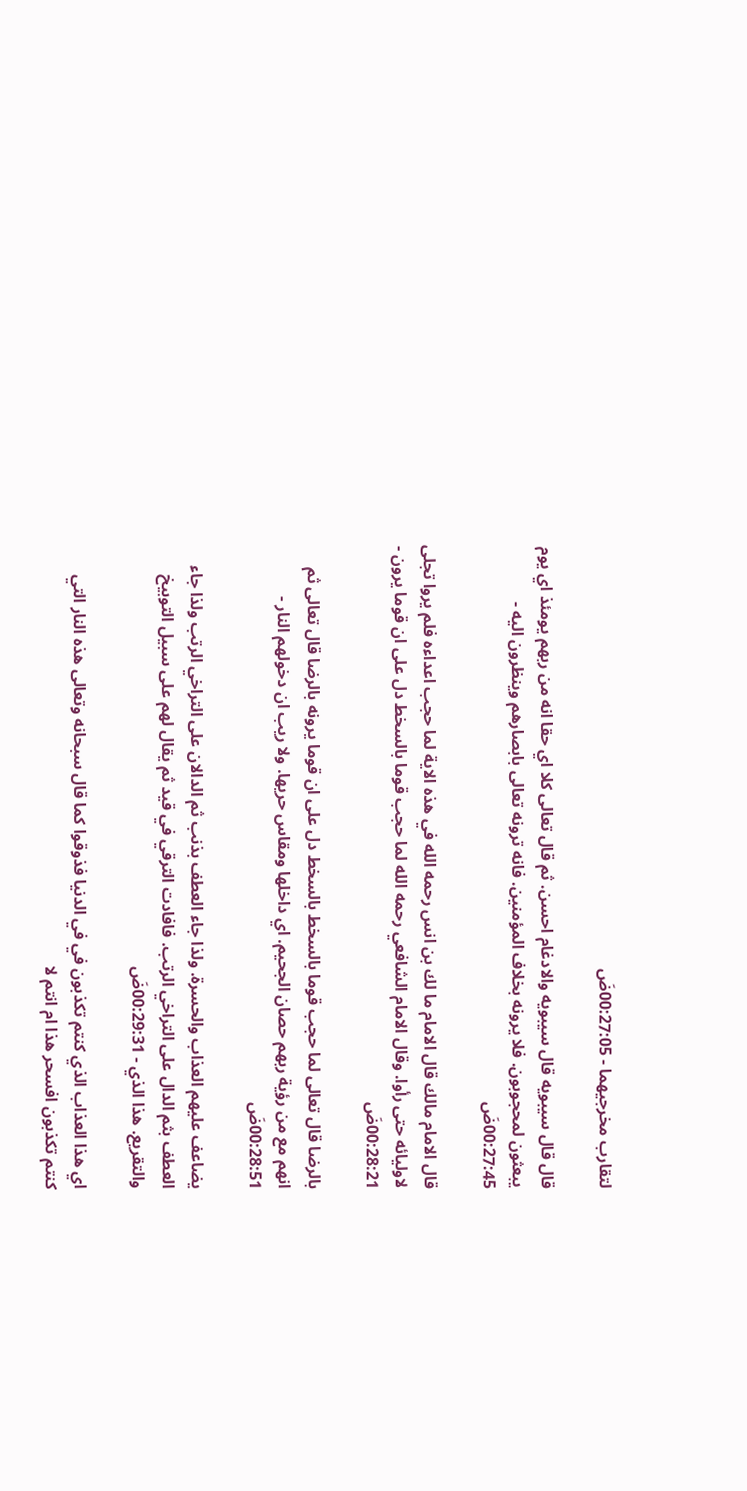لتقارب مخرجيهما - 00:27:05ضَ

قال قال سيبويه قال سيبويه والادغام احسن. ثم قال تعالى كلا اي حقا انه من ربهم يومئذ اي يوم يبعثون لمحجوبون. فلا يرونه بخلاف المؤمنين. فانه ترونه تعالى بابصارهم وينظرون اليه - 00:27:45ضَ

قال الامام مالك قال الامام ما لك بن انس رحمه الله في هذه الاية لما حجب اعداءه فلم يروا تجلى لاوليائه حتى رأوا. وقال الامام الشافعي رحمه الله لما حجب قوما بالسخط دل على ان قوما يرون - 00:28:21ضَ

بالرضا قال تعالى لما حجب قوما بالسخط بالسخط دل على ان قوما يرونه بالرضا قال تعالى ثم انهم مع من رؤية ربهم حصان الجحيم. اي داخلها ومقاس حريها. ولا ريب ان دخولهم النار - 00:28:51ضَ

يضاعف عليهم العذاب والحسرة. ولذا جاء العطف بذنب ثم الدالان على التراخي الرتب ولذا جاء العطف بثم الدال على التراخي الرتب. فافادت الترقي في قيد ثم يقال لهم على سبيل التوبيخ والتقريع. هذا الذي - 00:29:31ضَ

اي هذا العذاب الذي كنتم تكذبون في في الدنيا فذوقوا كما قال سبحانه وتعالى هذه النار التي كنتم تكذبون افسحر هذا ام انتم لا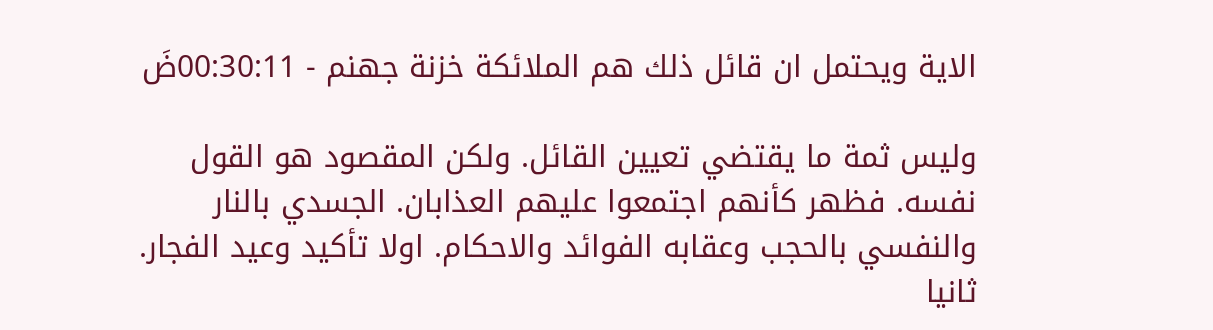الاية ويحتمل ان قائل ذلك هم الملائكة خزنة جهنم - 00:30:11ضَ

وليس ثمة ما يقتضي تعيين القائل. ولكن المقصود هو القول نفسه. فظهر كأنهم اجتمعوا عليهم العذابان. الجسدي بالنار والنفسي بالحجب وعقابه الفوائد والاحكام. اولا تأكيد وعيد الفجار. ثانيا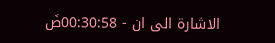الاشارة الى ان - 00:30:58ضَ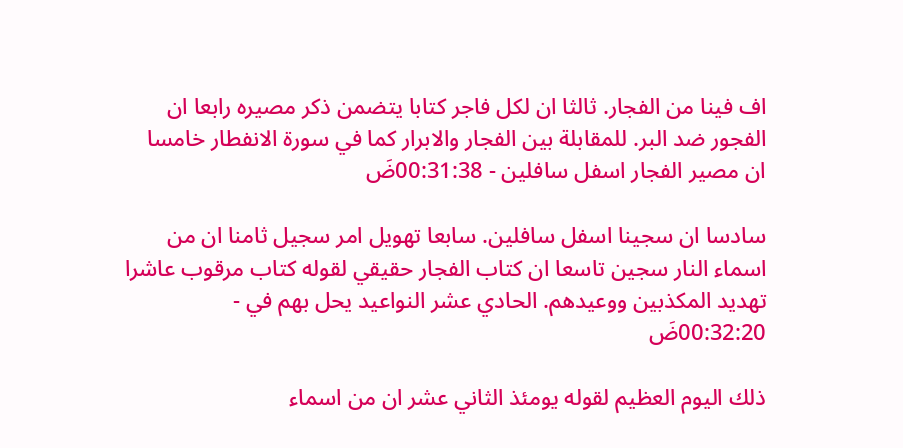اف فينا من الفجار. ثالثا ان لكل فاجر كتابا يتضمن ذكر مصيره رابعا ان الفجور ضد البر. للمقابلة بين الفجار والابرار كما في سورة الانفطار خامسا ان مصير الفجار اسفل سافلين - 00:31:38ضَ

سادسا ان سجينا اسفل سافلين. سابعا تهويل امر سجيل ثامنا ان من اسماء النار سجين تاسعا ان كتاب الفجار حقيقي لقوله كتاب مرقوب عاشرا تهديد المكذبين ووعيدهم. الحادي عشر النواعيد يحل بهم في - 00:32:20ضَ

ذلك اليوم العظيم لقوله يومئذ الثاني عشر ان من اسماء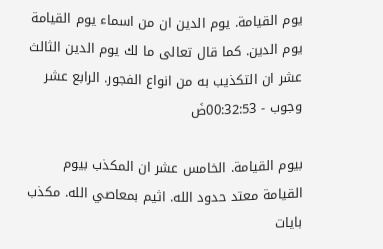يوم القيامة. يوم الدين ان من اسماء يوم القيامة يوم الدين. كما قال تعالى ما لك يوم الدين الثالث عشر ان التكذيب به من انواع الفجور. الرابع عشر وجوب - 00:32:53ضَ

بيوم القيامة. الخامس عشر ان المكذب بيوم القيامة معتد حدود الله. اثيم بمعاصي الله. مكذب بايات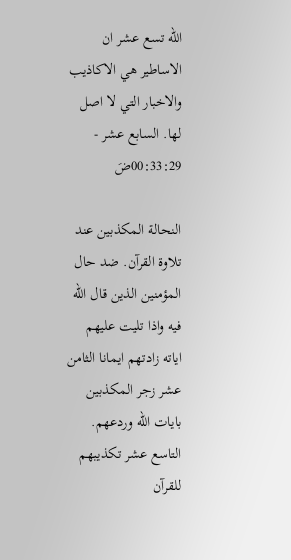الله تسع عشر ان الاساطير هي الاكاذيب والاخبار التي لا اصل لها. السابع عشر - 00:33:29ضَ

النحالة المكذبين عند تلاوة القرآن. ضد حال المؤمنين الذين قال الله فيه واذا تليت عليهم اياته زادتهم ايمانا الثامن عشر زجر المكذبين بايات الله وردعهم. التاسع عشر تكذيبهم للقرآن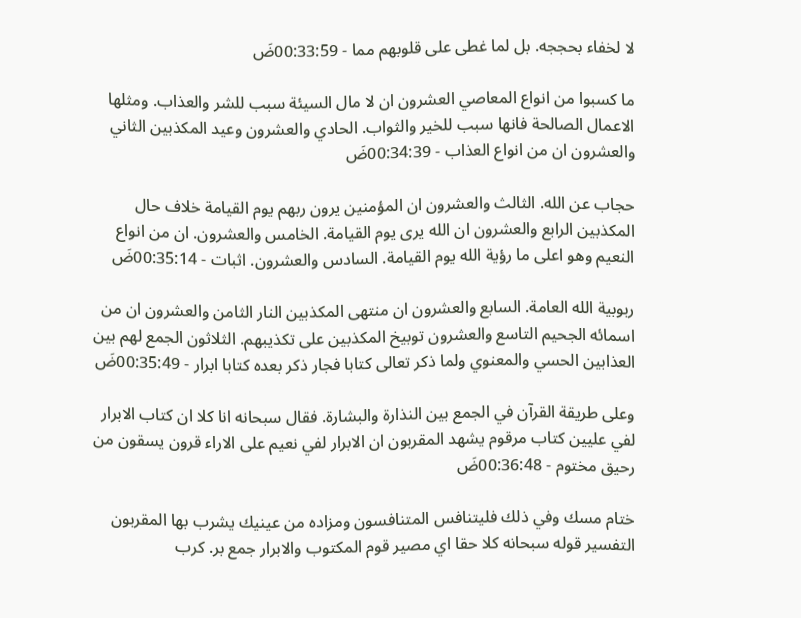لا لخفاء بحججه. بل لما غطى على قلوبهم مما - 00:33:59ضَ

ما كسبوا من انواع المعاصي العشرون ان لا مال السيئة سبب للشر والعذاب. ومثلها الاعمال الصالحة فانها سبب للخير والثواب. الحادي والعشرون وعيد المكذبين الثاني والعشرون ان من انواع العذاب - 00:34:39ضَ

حجاب عن الله. الثالث والعشرون ان المؤمنين يرون ربهم يوم القيامة خلاف حال المكذبين الرابع والعشرون ان الله يرى يوم القيامة. الخامس والعشرون. ان من انواع النعيم وهو اعلى ما رؤية الله يوم القيامة. السادس والعشرون. اثبات - 00:35:14ضَ

ربوبية الله العامة. السابع والعشرون ان منتهى المكذبين النار الثامن والعشرون ان من اسمائه الجحيم التاسع والعشرون توبيخ المكذبين على تكذيبهم. الثلاثون الجمع لهم بين العذابين الحسي والمعنوي ولما ذكر تعالى كتابا فجار ذكر بعده كتابا ابرار - 00:35:49ضَ

وعلى طريقة القرآن في الجمع بين النذارة والبشارة. فقال سبحانه انا كلا ان كتاب الابرار لفي عليين كتاب مرقوم يشهد المقربون ان الابرار لفي نعيم على الاراء قرون يسقون من رحيق مختوم - 00:36:48ضَ

ختام مسك وفي ذلك فليتنافس المتنافسون ومزاده من عينيك يشرب بها المقربون التفسير قوله سبحانه كلا حقا اي مصير قوم المكتوب والابرار جمع بر. كرب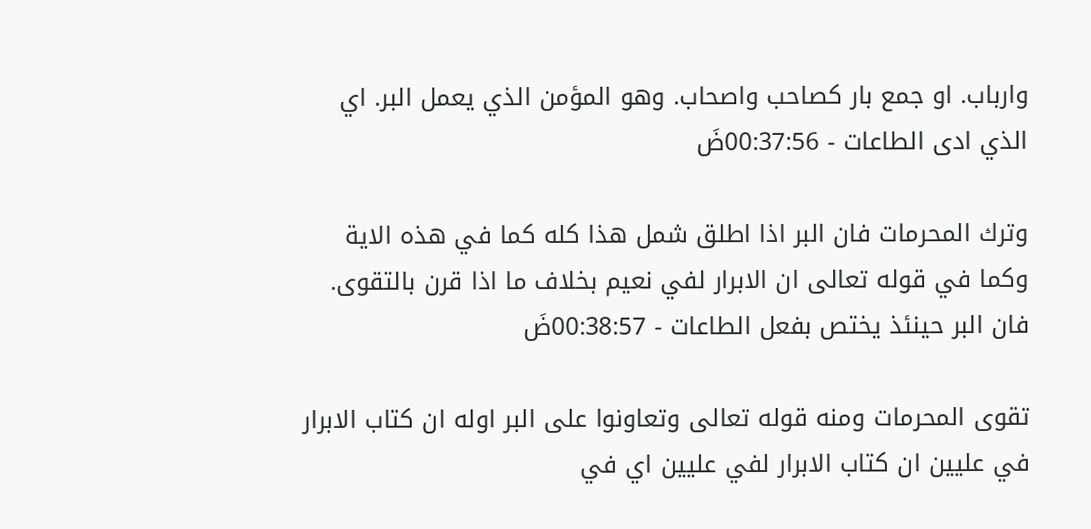وارباب. او جمع بار كصاحب واصحاب. وهو المؤمن الذي يعمل البر. اي الذي ادى الطاعات - 00:37:56ضَ

وترك المحرمات فان البر اذا اطلق شمل هذا كله كما في هذه الاية وكما في قوله تعالى ان الابرار لفي نعيم بخلاف ما اذا قرن بالتقوى. فان البر حينئذ يختص بفعل الطاعات - 00:38:57ضَ

تقوى المحرمات ومنه قوله تعالى وتعاونوا على البر اوله ان كتاب الابرار في عليين ان كتاب الابرار لفي عليين اي في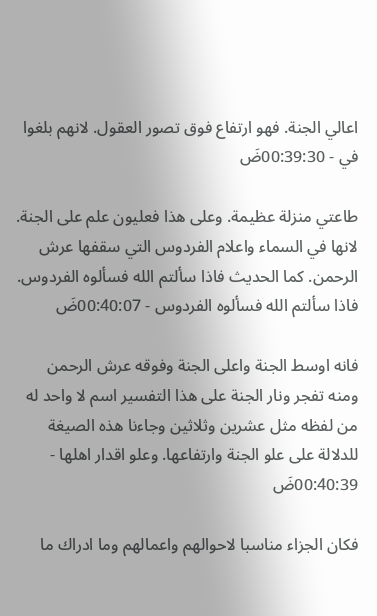اعالي الجنة. فهو ارتفاع فوق تصور العقول. لانهم بلغوا في - 00:39:30ضَ

طاعتي منزلة عظيمة. وعلى هذا فعليون علم على الجنة. لانها في السماء واعلام الفردوس التي سقفها عرش الرحمن. كما الحديث فاذا سألتم الله فسألوه الفردوس. فاذا سألتم الله فسألوه الفردوس - 00:40:07ضَ

فانه اوسط الجنة واعلى الجنة وفوقه عرش الرحمن ومنه تفجر ونار الجنة على هذا التفسير اسم لا واحد له من لفظه مثل عشرين وثلاثين وجاءنا هذه الصيغة للدلالة على علو الجنة وارتفاعها. وعلو اقدار اهلها - 00:40:39ضَ

فكان الجزاء مناسبا لاحوالهم واعمالهم وما ادراك ما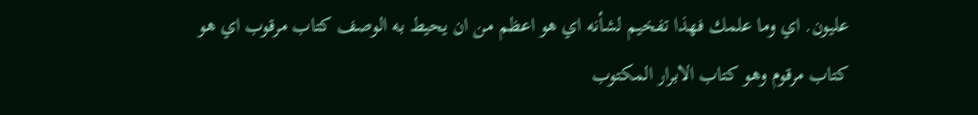عليون. اي وما علمك فهذا تفخيم لشأنه اي هو اعظم من ان يحيط به الوصف كتاب مرقوب اي هو كتاب مرقوم وهو كتاب الابرار المكتوب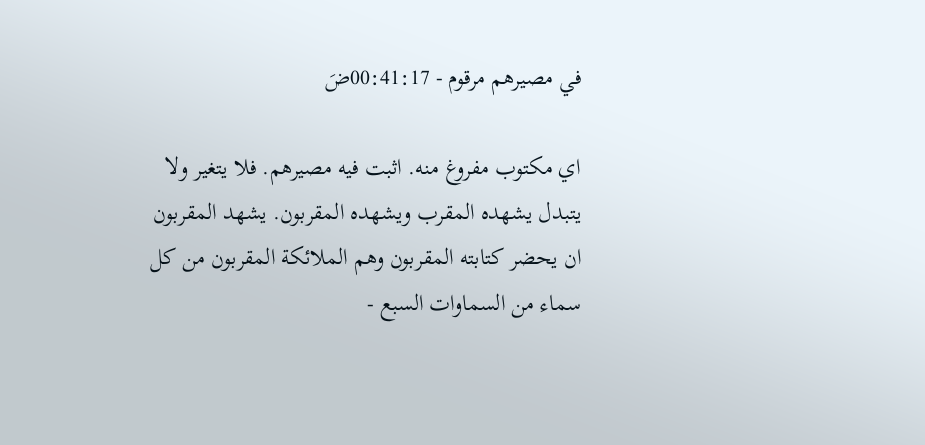في مصيرهم مرقوم - 00:41:17ضَ

اي مكتوب مفروغ منه. اثبت فيه مصيرهم. فلا يتغير ولا يتبدل يشهده المقرب ويشهده المقربون. يشهد المقربون ان يحضر كتابته المقربون وهم الملائكة المقربون من كل سماء من السماوات السبع -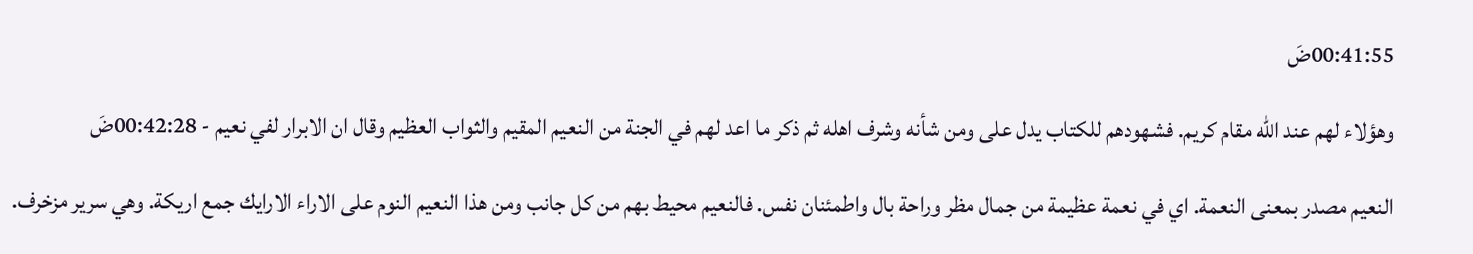00:41:55ضَ

وهؤلاء لهم عند الله مقام كريم. فشهودهم للكتاب يدل على ومن شأنه وشرف اهله ثم ذكر ما اعد لهم في الجنة من النعيم المقيم والثواب العظيم وقال ان الابرار لفي نعيم - 00:42:28ضَ

النعيم مصدر بمعنى النعمة. اي في نعمة عظيمة من جمال مظر وراحة بال واطمئنان نفس. فالنعيم محيط بهم من كل جانب ومن هذا النعيم النوم على الاراء الارايك جمع اريكة. وهي سرير مزخرف.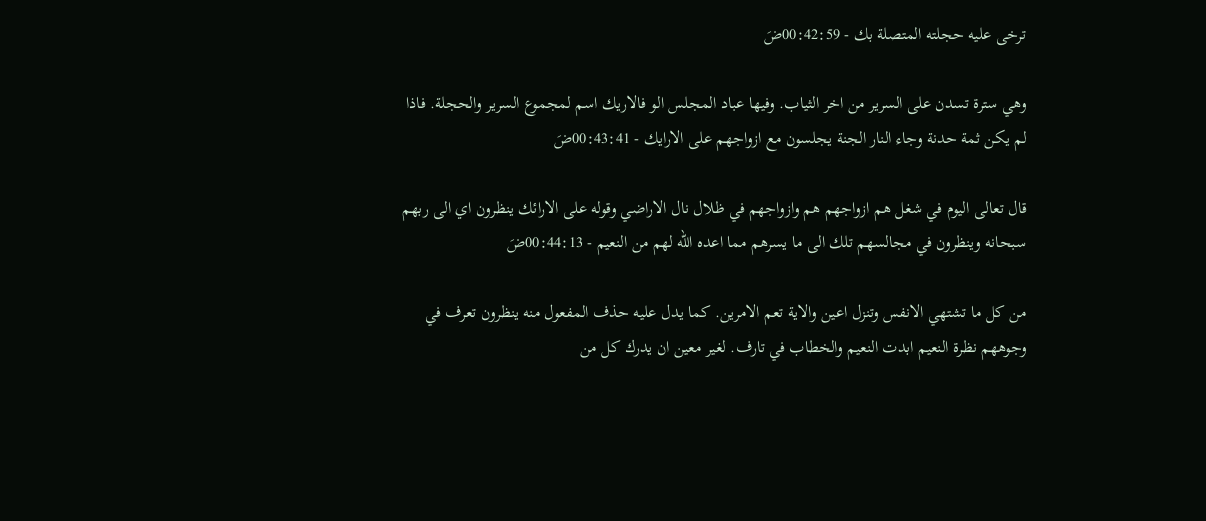ترخى عليه حجلته المتصلة بك - 00:42:59ضَ

وهي سترة تسدن على السرير من اخر الثياب. وفيها عباد المجلس الو فالاريك اسم لمجموع السرير والحجلة. فاذا لم يكن ثمة حدنة وجاء النار الجنة يجلسون مع ازواجهم على الارايك - 00:43:41ضَ

قال تعالى اليوم في شغل هم ازواجهم هم وازواجهم في ظلال نال الاراضي وقوله على الارائك ينظرون اي الى ربهم سبحانه وينظرون في مجالسهم تلك الى ما يسرهم مما اعده الله لهم من النعيم - 00:44:13ضَ

من كل ما تشتهي الانفس وتنزل اعين والاية تعم الامرين. كما يدل عليه حذف المفعول منه ينظرون تعرف في وجوههم نظرة النعيم ابدت النعيم والخطاب في تارف. لغير معين ان يدرك كل من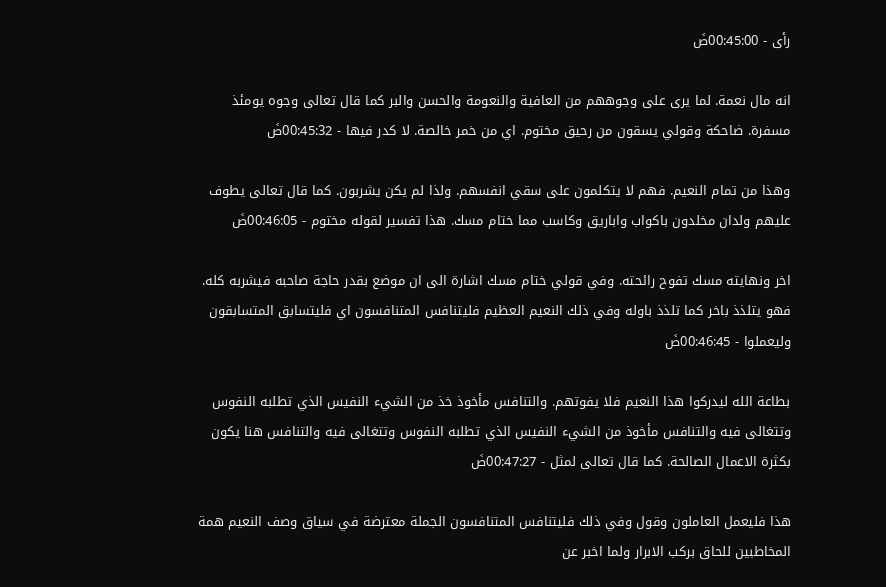رأى - 00:45:00ضَ

انه مال نعمة. لما يرى على وجوههم من العافية والنعومة والحسن والبر كما قال تعالى وجوه يومئذ مسفرة. ضاحكة وقولي يسقون من رحيق مختوم. اي من خمر خالصة. لا كدر فيها - 00:45:32ضَ

وهذا من تمام النعيم. فهم لا يتكلمون على سقي انفسهم. ولذا لم يكن يشربون. كما قال تعالى يطوف عليهم ولدان مخلدون باكواب واباريق وكاسب مما ختام مسك. هذا تفسير لقوله مختوم - 00:46:05ضَ

اخر ونهايته مسك تفوح رائحته. وفي قولي ختام مسك اشارة الى ان موضع بقدر حاجة صاحبه فيشربه كله. فهو يتلذذ باخر كما تلذذ باوله وفي ذلك النعيم العظيم فليتنافس المتنافسون اي فليتسابق المتسابقون وليعملوا - 00:46:45ضَ

بطاعة الله ليدركوا هذا النعيم فلا يفوتهم. والتنافس مأخوذ خذ من الشيء النفيس الذي تطلبه النفوس وتتغالى فيه والتنافس مأخوذ من الشيء النفيس الذي تطلبه النفوس وتتغالى فيه والتنافس هنا يكون بكثرة الاعمال الصالحة. كما قال تعالى لمثل - 00:47:27ضَ

هذا فليعمل العاملون وقول وفي ذلك فليتنافس المتنافسون الجملة معترضة في سياق وصف النعيم همة المخاطبين للحاق بركب الابرار ولما اخبر عن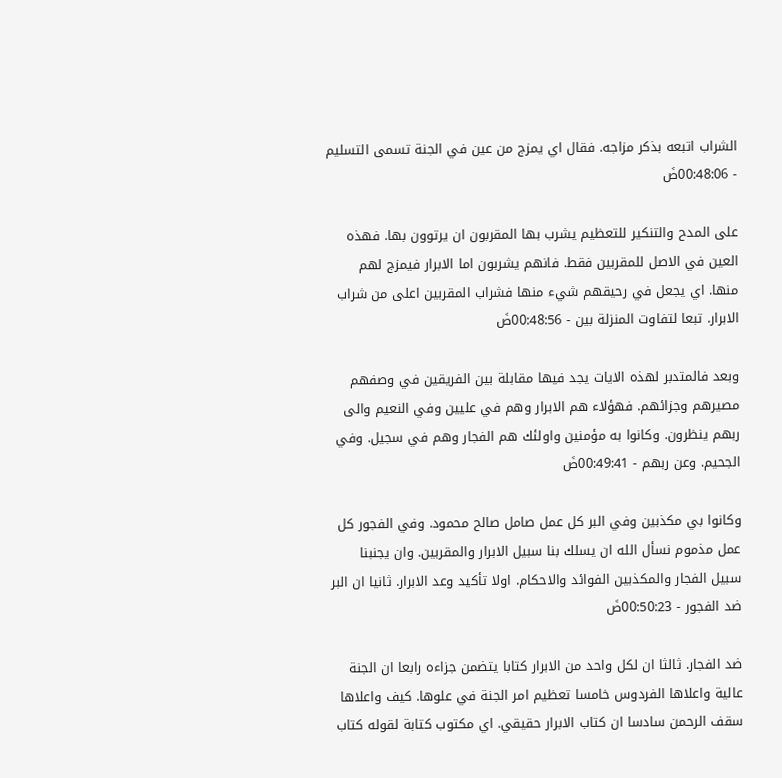الشراب اتبعه بذكر مزاجه. فقال اي يمزج من عين في الجنة تسمى التسليم - 00:48:06ضَ

على المدح والتنكير للتعظيم يشرب بها المقربون ان يرتوون بها. فهذه العين في الاصل للمقربين فقط. فانهم يشربون اما الابرار فيمزج لهم منها. اي يجعل في رحيقهم شيء منها فشراب المقربين اعلى من شراب الابرار. تبعا لتفاوت المنزلة بين - 00:48:56ضَ

وبعد فالمتدبر لهذه الايات يجد فيها مقابلة بين الفريقين في وصفهم مصيرهم وجزائهم. فهؤلاء هم الابرار وهم في عليين وفي النعيم والى ربهم ينظرون. وكانوا به مؤمنين واولئك هم الفجار وهم في سجيل. وفي الجحيم. وعن ربهم - 00:49:41ضَ

وكانوا بي مكذبين وفي البر كل عمل صامل صالح محمود. وفي الفجور كل عمل مذموم نسأل الله ان يسلك بنا سبيل الابرار والمقربين. وان يجنبنا سبيل الفجار والمكذبين الفوائد والاحكام. اولا تأكيد وعد الابرار. ثانيا ان البر ضد الفجور - 00:50:23ضَ

ضد الفجار. ثالثا ان لكل واحد من الابرار كتابا يتضمن جزاءه رابعا ان الجنة عالية واعلاها الفردوس خامسا تعظيم امر الجنة في علوها. كيف واعلاها سقف الرحمن سادسا ان كتاب الابرار حقيقي. اي مكتوب كتابة لقوله كتاب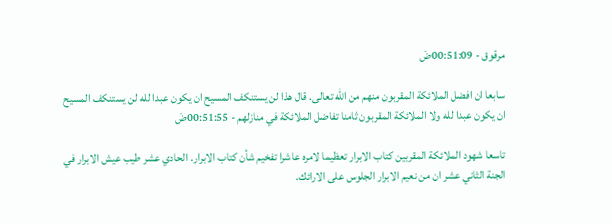مرقوق - 00:51:09ضَ

سابعا ان افضل الملائكة المقربون منهم من الله تعالى. قال هذا لن يستنكف المسيح ان يكون عبدا لله لن يستنكف المسيح ان يكون عبدا لله ولا الملائكة المقربون ثامنا تفاضل الملائكة في منازلهم - 00:51:55ضَ

تاسعا شهود الملائكة المقربين كتاب الابرار تعظيما لامره عاشرا تفخيم شأن كتاب الابرار. الحادي عشر طيب عيش الابرار في الجنة الثاني عشر ان من نعيم الابرار الجلوس على الارائك.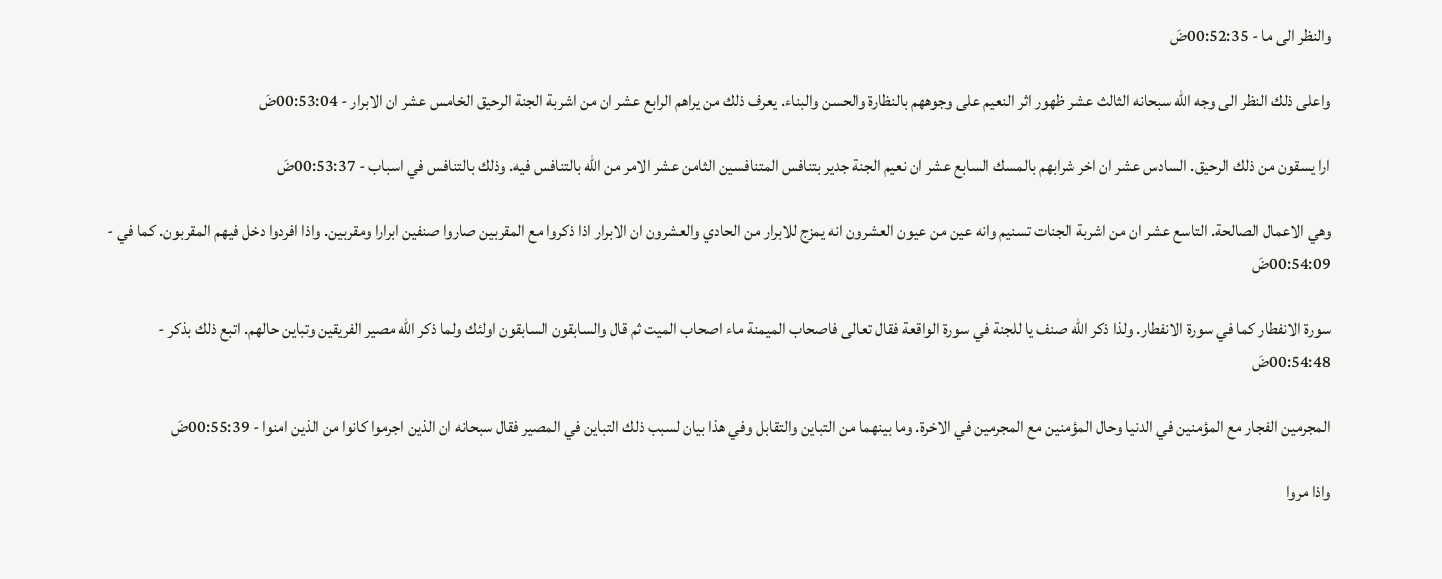والنظر الى ما - 00:52:35ضَ

واعلى ذلك النظر الى وجه الله سبحانه الثالث عشر ظهور اثر النعيم على وجوههم بالنظارة والحسن والبناء. يعرف ذلك من يراهم الرابع عشر ان من اشربة الجنة الرحيق الخامس عشر ان الابرار - 00:53:04ضَ

ارا يسقون من ذلك الرحيق. السادس عشر ان اخر شرابهم بالمسك السابع عشر ان نعيم الجنة جدير بتنافس المتنافسين الثامن عشر الامر من الله بالتنافس فيه. وذلك بالتنافس في اسباب - 00:53:37ضَ

وهي الاعمال الصالحة. التاسع عشر ان من اشربة الجنات تسنيم وانه عين من عيون العشرون انه يمزج للابرار من الحادي والعشرون ان الابرار اذا ذكروا مع المقربين صاروا صنفين ابرارا ومقربين. واذا افردوا دخل فيهم المقربون. كما في - 00:54:09ضَ

سورة الانفطار كما في سورة الانفطار. ولذا ذكر الله صنف يا للجنة في سورة الواقعة فقال تعالى فاصحاب الميمنة ماء اصحاب الميت ثم قال والسابقون السابقون اولئك ولما ذكر الله مصير الفريقين وتباين حالهم. اتبع ذلك بذكر - 00:54:48ضَ

المجرمين الفجار مع المؤمنين في الدنيا وحال المؤمنين مع المجرمين في الاخرة. وما بينهما من التباين والتقابل وفي هذا بيان لسبب ذلك التباين في المصير فقال سبحانه ان الذين اجرموا كانوا من الذين امنوا - 00:55:39ضَ

واذا مروا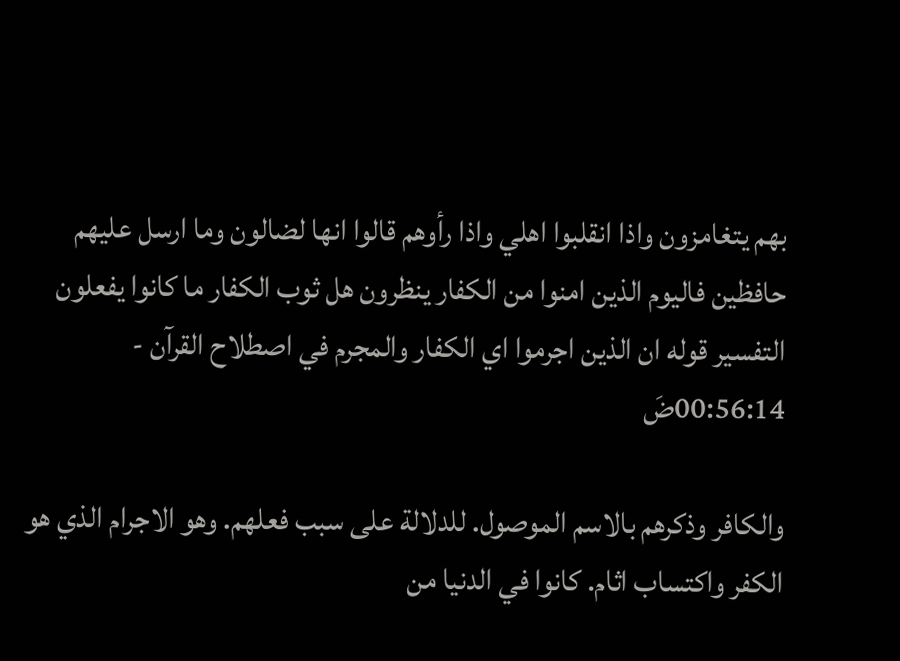بهم يتغامزون واذا انقلبوا اهلي واذا رأوهم قالوا انها لضالون وما ارسل عليهم حافظين فاليوم الذين امنوا من الكفار ينظرون هل ثوب الكفار ما كانوا يفعلون التفسير قوله ان الذين اجرموا اي الكفار والمجرم في اصطلاح القرآن - 00:56:14ضَ

والكافر وذكرهم بالاسم الموصول. للدلالة على سبب فعلهم. وهو الاجرام الذي هو الكفر واكتساب اثام. كانوا في الدنيا من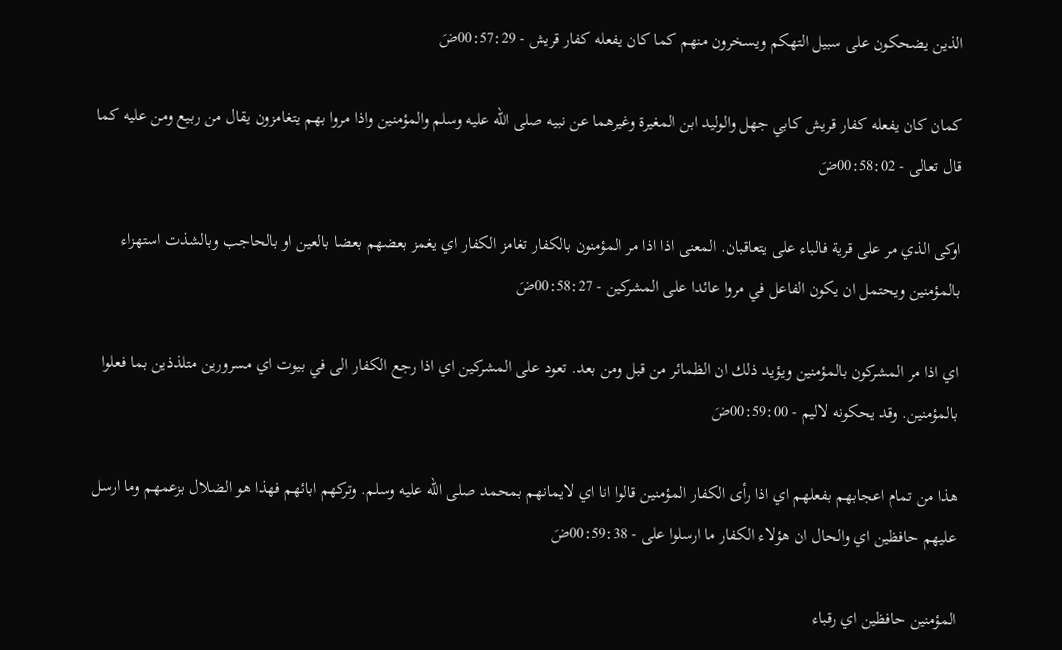الذين يضحكون على سبيل التهكم ويسخرون منهم كما كان يفعله كفار قريش - 00:57:29ضَ

كمان كان يفعله كفار قريش كابي جهل والوليد ابن المغيرة وغيرهما عن نبيه صلى الله عليه وسلم والمؤمنين واذا مروا بهم يتغامزون يقال من ربيع ومن عليه كما قال تعالى - 00:58:02ضَ

اوكى الذي مر على قرية فالباء على يتعاقبان. المعنى اذا اذا مر المؤمنون بالكفار تغامز الكفار اي يغمز بعضهم بعضا بالعين او بالحاجب وبالشذت استهزاء بالمؤمنين ويحتمل ان يكون الفاعل في مروا عائدا على المشركين - 00:58:27ضَ

اي اذا مر المشركون بالمؤمنين ويؤيد ذلك ان الظمائر من قبل ومن بعد. تعود على المشركين اي اذا رجع الكفار الى في بيوت اي مسرورين متلذذين بما فعلوا بالمؤمنين. وقد يحكونه لاليم - 00:59:00ضَ

هذا من تمام اعجابهم بفعلهم اي اذا رأى الكفار المؤمنين قالوا انا اي لايمانهم بمحمد صلى الله عليه وسلم. وتركهم ابائهم فهذا هو الضلال بزعمهم وما ارسل عليهم حافظين اي والحال ان هؤلاء الكفار ما ارسلوا على - 00:59:38ضَ

المؤمنين حافظين اي رقباء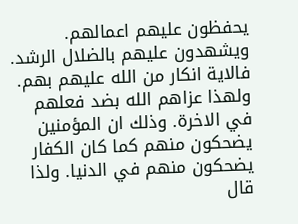يحفظون عليهم اعمالهم. ويشهدون عليهم بالضلال الرشد. فالاية انكار من الله عليهم بهم. ولهذا عزاهم الله بضد فعلهم في الاخرة. وذلك ان المؤمنين يضحكون منهم كما كان الكفار يضحكون منهم في الدنيا. ولذا قال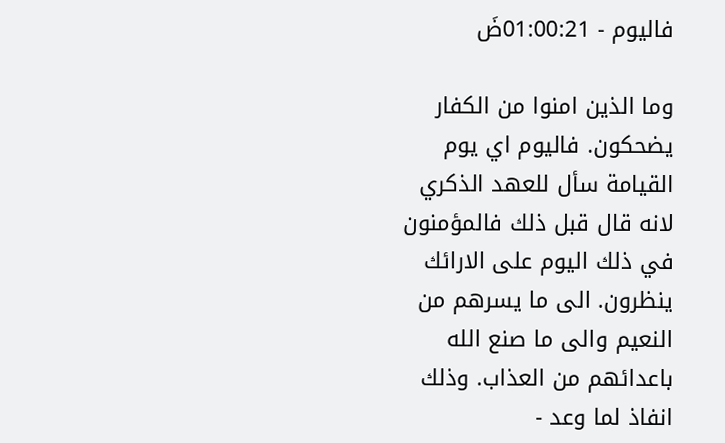فاليوم - 01:00:21ضَ

وما الذين امنوا من الكفار يضحكون. فاليوم اي يوم القيامة سأل للعهد الذكري لانه قال قبل ذلك فالمؤمنون في ذلك اليوم على الارائك ينظرون. الى ما يسرهم من النعيم والى ما صنع الله باعدائهم من العذاب. وذلك انفاذ لما وعد -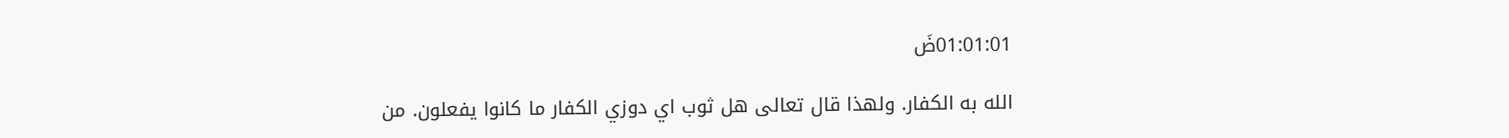01:01:01ضَ

الله به الكفار. ولهذا قال تعالى هل ثوب اي دوزي الكفار ما كانوا يفعلون. من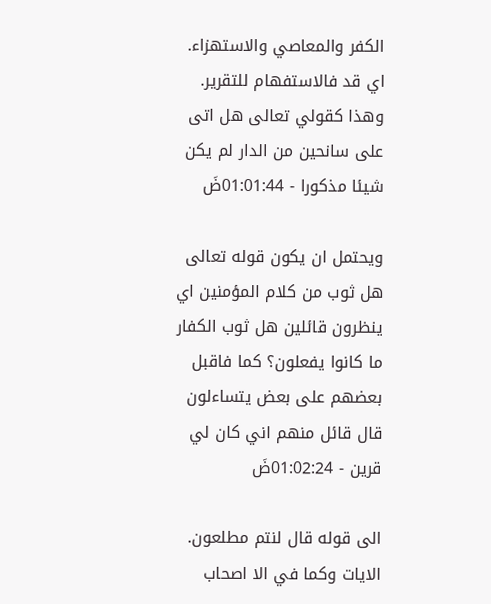الكفر والمعاصي والاستهزاء. اي قد فالاستفهام للتقرير. وهذا كقولي تعالى هل اتى على سانحين من الدار لم يكن شيئا مذكورا - 01:01:44ضَ

ويحتمل ان يكون قوله تعالى هل ثوب من كلام المؤمنين اي ينظرون قائلين هل ثوب الكفار ما كانوا يفعلون؟ كما فاقبل بعضهم على بعض يتساءلون قال قائل منهم اني كان لي قرين - 01:02:24ضَ

الى قوله قال لنتم مطلعون. الايات وكما في الا اصحاب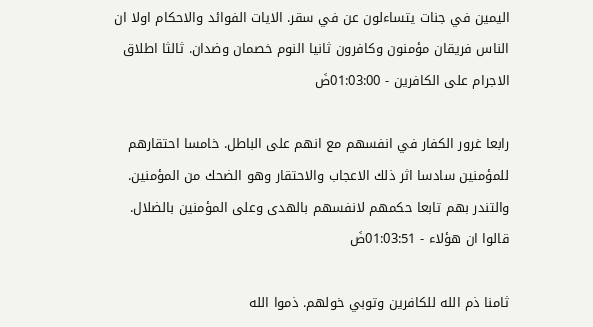اليمين في جنات يتساءلون عن في سقر. الايات الفوائد والاحكام اولا ان الناس فريقان مؤمنون وكافرون ثانيا النوم خصمان وضدان. ثالثا اطلاق الاجرام على الكافرين - 01:03:00ضَ

رابعا غرور الكفار في انفسهم مع انهم على الباطل. خامسا احتقارهم للمؤمنين سادسا اثر ذلك الاعجاب والاحتقار وهو الضحك من المؤمنين. والتندر بهم تابعا حكمهم لانفسهم بالهدى وعلى المؤمنين بالضلال. قالوا ان هؤلاء - 01:03:51ضَ

ثامنا ذم الله للكافرين وتوبي خولهم. ذموا الله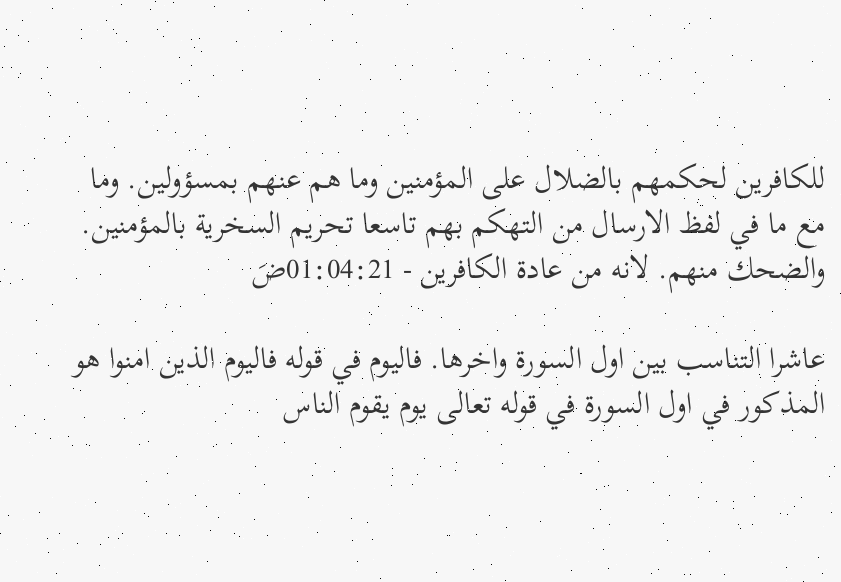للكافرين لحكمهم بالضلال على المؤمنين وما هم عنهم بمسؤولين. وما مع ما في لفظ الارسال من التهكم بهم تاسعا تحريم السخرية بالمؤمنين. والضحك منهم. لانه من عادة الكافرين - 01:04:21ضَ

عاشرا التناسب بين اول السورة واخرها. فاليوم في قوله فاليوم الذين امنوا هو المذكور في اول السورة في قوله تعالى يوم يقوم الناس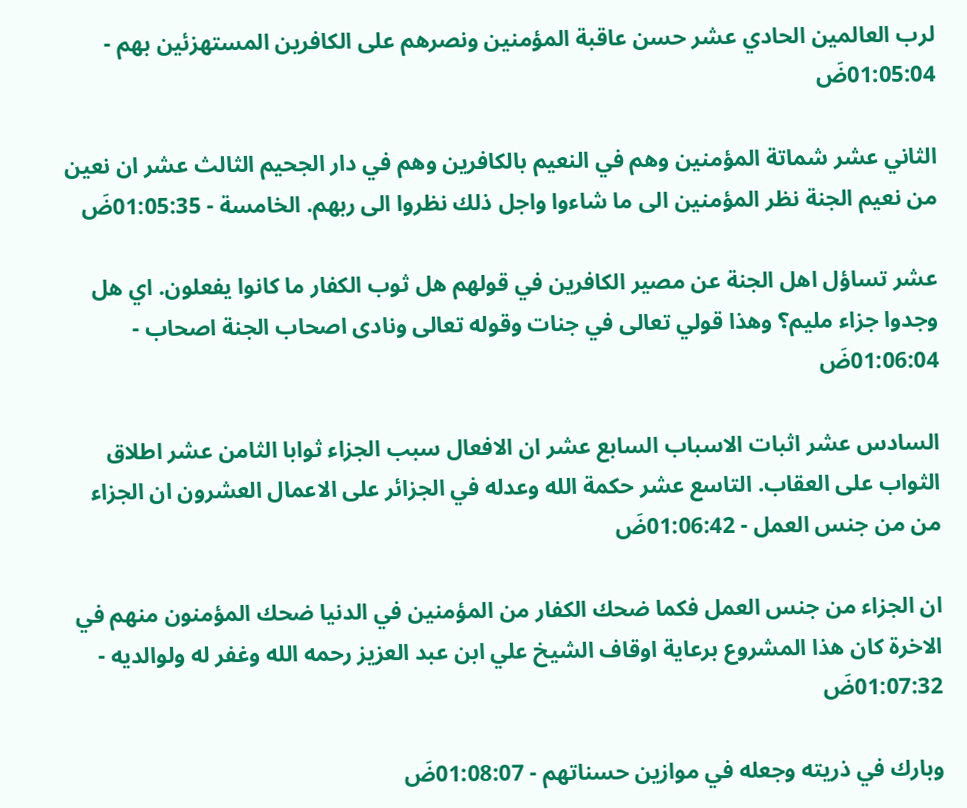لرب العالمين الحادي عشر حسن عاقبة المؤمنين ونصرهم على الكافرين المستهزئين بهم - 01:05:04ضَ

الثاني عشر شماتة المؤمنين وهم في النعيم بالكافرين وهم في دار الجحيم الثالث عشر ان نعين من نعيم الجنة نظر المؤمنين الى ما شاءوا واجل ذلك نظروا الى ربهم. الخامسة - 01:05:35ضَ

عشر تساؤل اهل الجنة عن مصير الكافرين في قولهم هل ثوب الكفار ما كانوا يفعلون. اي هل وجدوا جزاء مليم؟ وهذا قولي تعالى في جنات وقوله تعالى ونادى اصحاب الجنة اصحاب - 01:06:04ضَ

السادس عشر اثبات الاسباب السابع عشر ان الافعال سبب الجزاء ثوابا الثامن عشر اطلاق الثواب على العقاب. التاسع عشر حكمة الله وعدله في الجزائر على الاعمال العشرون ان الجزاء من من جنس العمل - 01:06:42ضَ

ان الجزاء من جنس العمل فكما ضحك الكفار من المؤمنين في الدنيا ضحك المؤمنون منهم في الاخرة كان هذا المشروع برعاية اوقاف الشيخ علي ابن عبد العزيز رحمه الله وغفر له ولوالديه - 01:07:32ضَ

وبارك في ذريته وجعله في موازين حسناتهم - 01:08:07ضَ